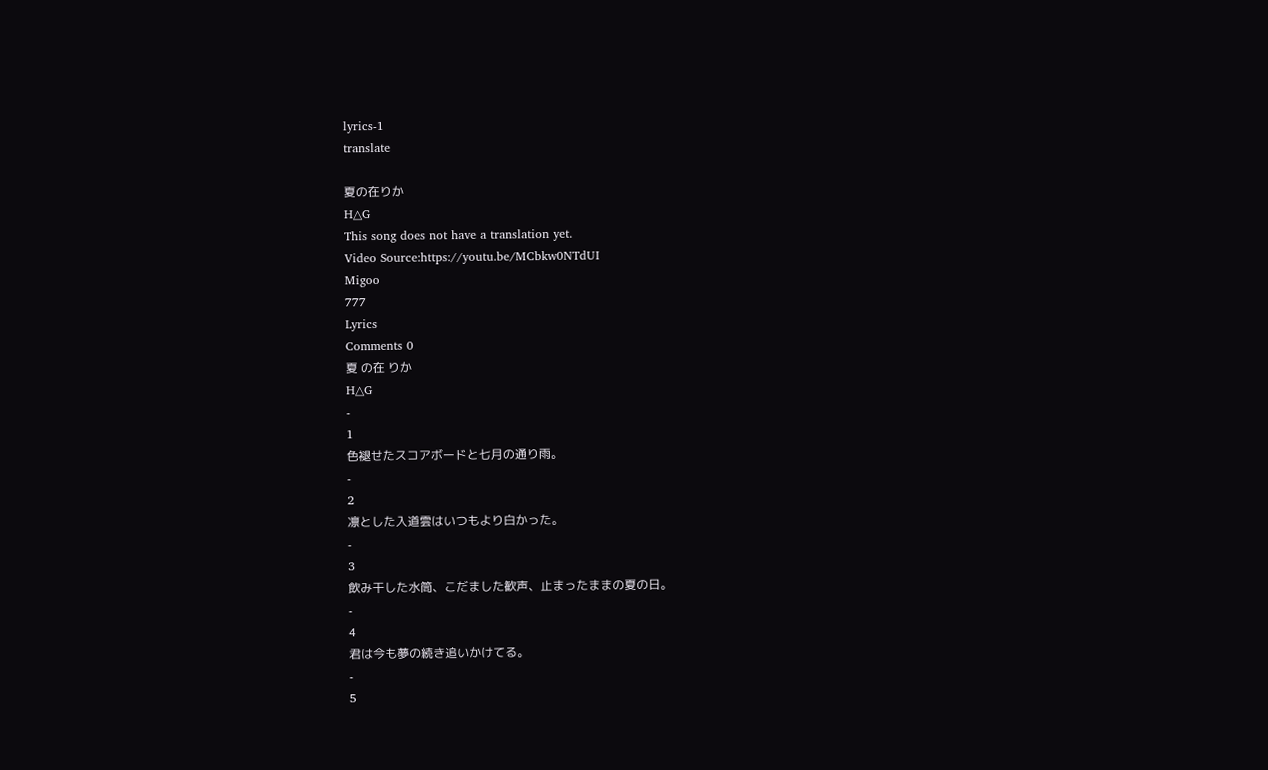lyrics-1
translate

夏の在りか
H△G
This song does not have a translation yet.
Video Source:https://youtu.be/MCbkw0NTdUI
Migoo
777
Lyrics
Comments 0
夏 の在 りか
H△G
-
1
色褪せたスコアボードと七月の通り雨。
-
2
凛とした入道雲はいつもより白かった。
-
3
飲み干した水筒、こだました歓声、止まったままの夏の日。
-
4
君は今も夢の続き追いかけてる。
-
5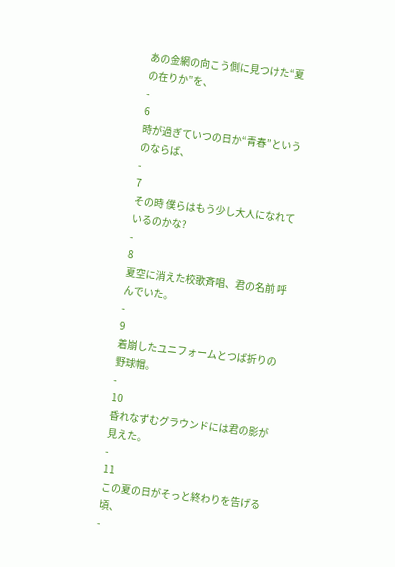あの金網の向こう側に見つけた“夏の在りか”を、
-
6
時が過ぎていつの日か“青春”というのならば、
-
7
その時 僕らはもう少し大人になれているのかな?
-
8
夏空に消えた校歌斉唱、君の名前 呼んでいた。
-
9
着崩したユニフォームとつば折りの野球帽。
-
10
昏れなずむグラウンドには君の影が見えた。
-
11
この夏の日がそっと終わりを告げる頃、
-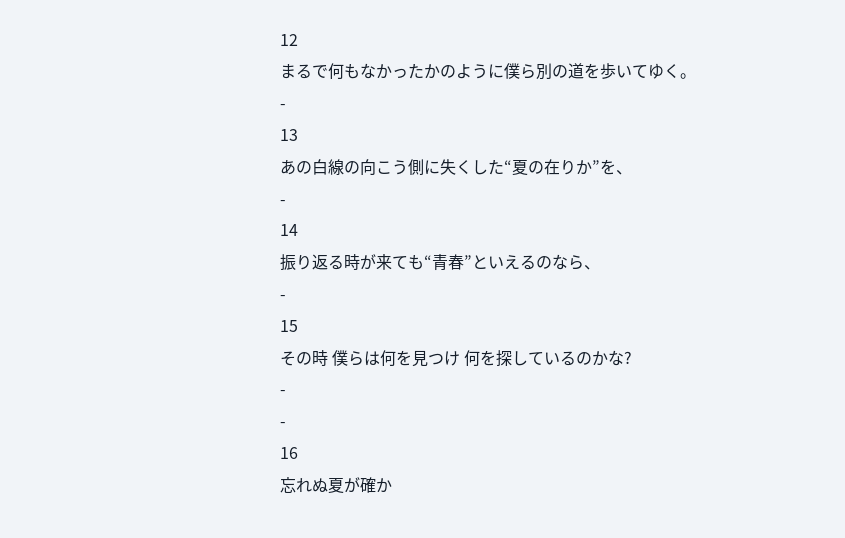12
まるで何もなかったかのように僕ら別の道を歩いてゆく。
-
13
あの白線の向こう側に失くした“夏の在りか”を、
-
14
振り返る時が来ても“青春”といえるのなら、
-
15
その時 僕らは何を見つけ 何を探しているのかな?
-
-
16
忘れぬ夏が確か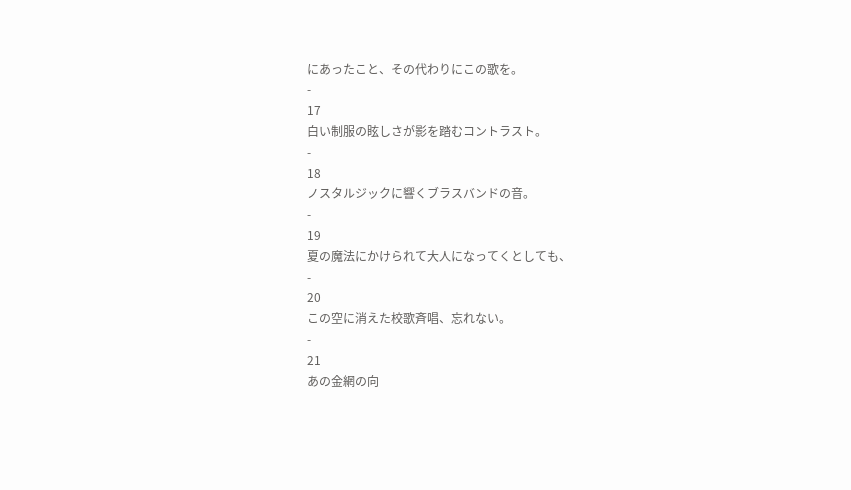にあったこと、その代わりにこの歌を。
-
17
白い制服の眩しさが影を踏むコントラスト。
-
18
ノスタルジックに響くブラスバンドの音。
-
19
夏の魔法にかけられて大人になってくとしても、
-
20
この空に消えた校歌斉唱、忘れない。
-
21
あの金網の向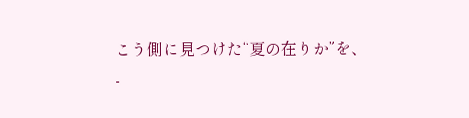こう側に見つけた“夏の在りか”を、
-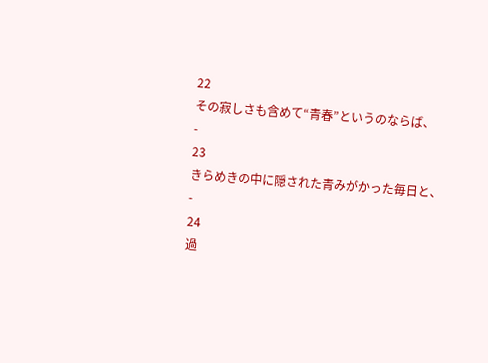22
その寂しさも含めて“青春”というのならば、
-
23
きらめきの中に隠された青みがかった毎日と、
-
24
過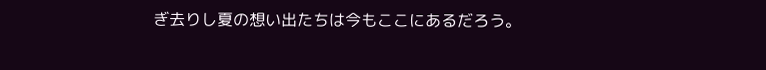ぎ去りし夏の想い出たちは今もここにあるだろう。